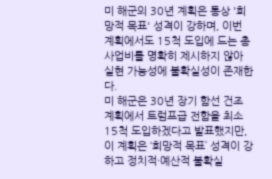미 해군의 30년 계획은 통상 '희망적 목표' 성격이 강하며, 이번 계획에서도 15척 도입에 드는 총 사업비를 명확히 제시하지 않아 실현 가능성에 불확실성이 존재한다.
미 해군은 30년 장기 함선 건조 계획에서 트럼프급 전함을 최소 15척 도입하겠다고 발표했지만, 이 계획은 ‘희망적 목표’ 성격이 강하고 정치적·예산적 불확실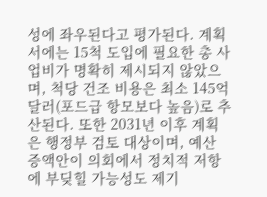성에 좌우된다고 평가된다. 계획서에는 15척 도입에 필요한 총 사업비가 명확히 제시되지 않았으며, 척당 건조 비용은 최소 145억 달러(포드급 항모보다 높음)로 추산된다. 또한 2031년 이후 계획은 행정부 검토 대상이며, 예산 증액안이 의회에서 정치적 저항에 부딪힐 가능성도 제기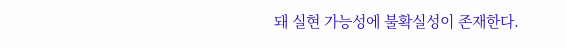돼 실현 가능성에 불확실성이 존재한다.